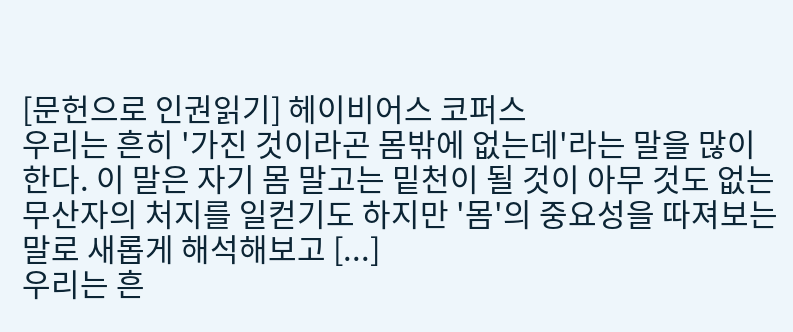[문헌으로 인권읽기] 헤이비어스 코퍼스
우리는 흔히 '가진 것이라곤 몸밖에 없는데'라는 말을 많이 한다. 이 말은 자기 몸 말고는 밑천이 될 것이 아무 것도 없는 무산자의 처지를 일컫기도 하지만 '몸'의 중요성을 따져보는 말로 새롭게 해석해보고 [...]
우리는 흔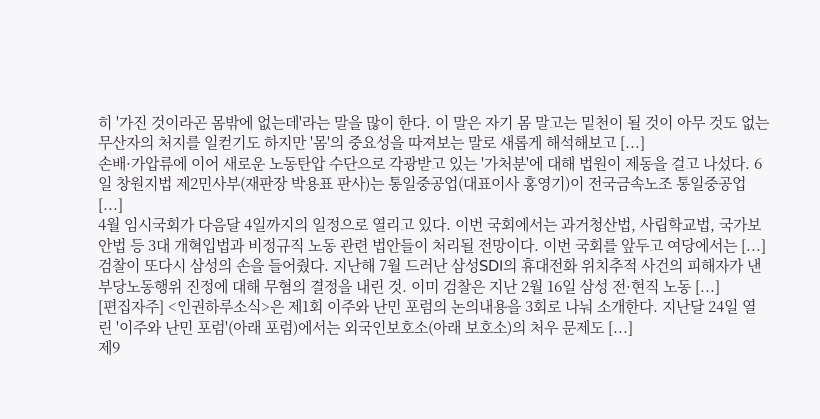히 '가진 것이라곤 몸밖에 없는데'라는 말을 많이 한다. 이 말은 자기 몸 말고는 밑천이 될 것이 아무 것도 없는 무산자의 처지를 일컫기도 하지만 '몸'의 중요성을 따져보는 말로 새롭게 해석해보고 [...]
손배·가압류에 이어 새로운 노동탄압 수단으로 각광받고 있는 '가처분'에 대해 법원이 제동을 걸고 나섰다. 6일 창원지법 제2민사부(재판장 박용표 판사)는 통일중공업(대표이사 홍영기)이 전국금속노조 통일중공업 [...]
4월 임시국회가 다음달 4일까지의 일정으로 열리고 있다. 이번 국회에서는 과거청산법, 사립학교법, 국가보안법 등 3대 개혁입법과 비정규직 노동 관련 법안들이 처리될 전망이다. 이번 국회를 앞두고 여당에서는 [...]
검찰이 또다시 삼성의 손을 들어줬다. 지난해 7월 드러난 삼성SDI의 휴대전화 위치추적 사건의 피해자가 낸 부당노동행위 진정에 대해 무혐의 결정을 내린 것. 이미 검찰은 지난 2월 16일 삼성 전·현직 노동 [...]
[편집자주] <인권하루소식>은 제1회 이주와 난민 포럼의 논의내용을 3회로 나눠 소개한다. 지난달 24일 열린 '이주와 난민 포럼'(아래 포럼)에서는 외국인보호소(아래 보호소)의 처우 문제도 [...]
제9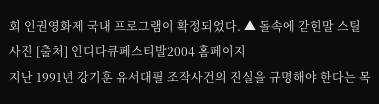회 인권영화제 국내 프로그램이 확정되었다. ▲ 돌속에 갇힌말 스틸 사진 [출처] 인디다큐페스티발2004 홈페이지
지난 1991년 강기훈 유서대필 조작사건의 진실을 규명해야 한다는 목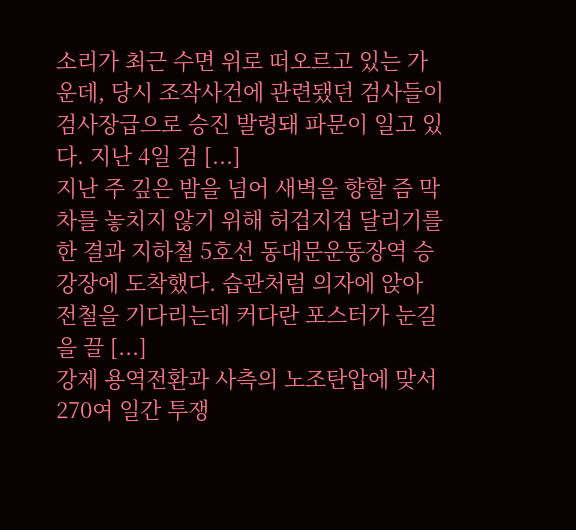소리가 최근 수면 위로 떠오르고 있는 가운데, 당시 조작사건에 관련됐던 검사들이 검사장급으로 승진 발령돼 파문이 일고 있다. 지난 4일 검 [...]
지난 주 깊은 밤을 넘어 새벽을 향할 즘 막차를 놓치지 않기 위해 허겁지겁 달리기를 한 결과 지하철 5호선 동대문운동장역 승강장에 도착했다. 습관처럼 의자에 앉아 전철을 기다리는데 커다란 포스터가 눈길을 끌 [...]
강제 용역전환과 사측의 노조탄압에 맞서 270여 일간 투쟁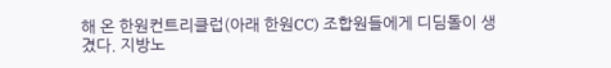해 온 한원컨트리클럽(아래 한원CC) 조합원들에게 디딤돌이 생겼다. 지방노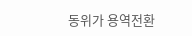동위가 용역전환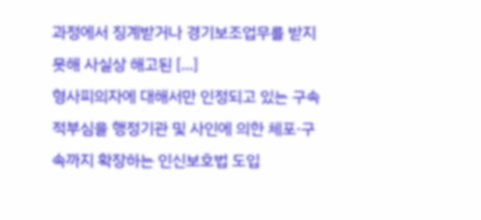과정에서 징계받거나 경기보조업무를 받지 못해 사실상 해고된 [...]
형사피의자에 대해서만 인정되고 있는 구속적부심을 행정기관 및 사인에 의한 체포·구속까지 확장하는 인신보호법 도입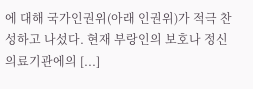에 대해 국가인권위(아래 인권위)가 적극 찬성하고 나섰다. 현재 부랑인의 보호나 정신의료기관에의 [...]